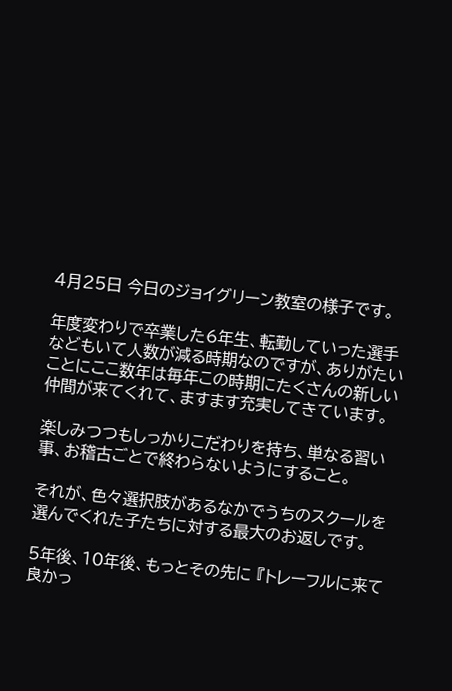4月25日 今日のジョイグリーン教室の様子です。

年度変わりで卒業した6年生、転勤していった選手などもいて人数が減る時期なのですが、ありがたいことにここ数年は毎年この時期にたくさんの新しい仲間が来てくれて、ますます充実してきています。

楽しみつつもしっかりこだわりを持ち、単なる習い事、お稽古ごとで終わらないようにすること。

それが、色々選択肢があるなかでうちのスクールを選んでくれた子たちに対する最大のお返しです。

5年後、10年後、もっとその先に 『トレーフルに来て良かっ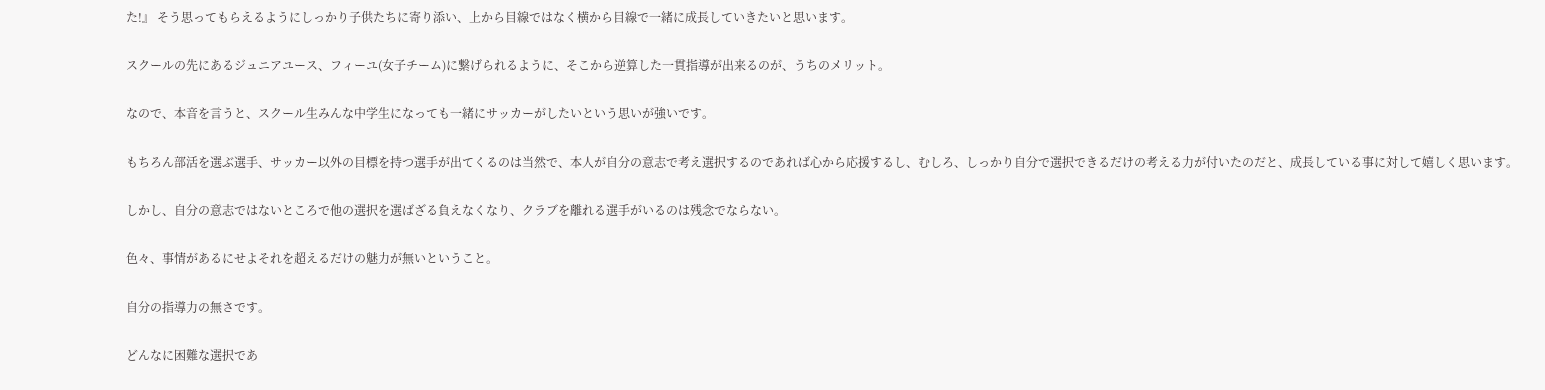た!』 そう思ってもらえるようにしっかり子供たちに寄り添い、上から目線ではなく横から目線で一緒に成長していきたいと思います。

スクールの先にあるジュニアユース、フィーユ(女子チーム)に繋げられるように、そこから逆算した一貫指導が出来るのが、うちのメリット。

なので、本音を言うと、スクール生みんな中学生になっても一緒にサッカーがしたいという思いが強いです。

もちろん部活を選ぶ選手、サッカー以外の目標を持つ選手が出てくるのは当然で、本人が自分の意志で考え選択するのであれば心から応援するし、むしろ、しっかり自分で選択できるだけの考える力が付いたのだと、成長している事に対して嬉しく思います。

しかし、自分の意志ではないところで他の選択を選ばざる負えなくなり、クラブを離れる選手がいるのは残念でならない。

色々、事情があるにせよそれを超えるだけの魅力が無いということ。

自分の指導力の無さです。

どんなに困難な選択であ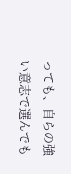っても、自らの強い意志で選んでも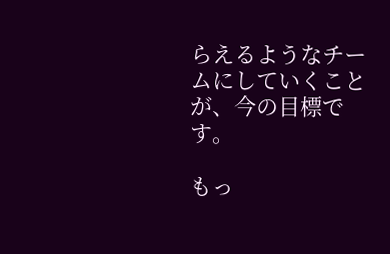らえるようなチームにしていくことが、今の目標です。

もっ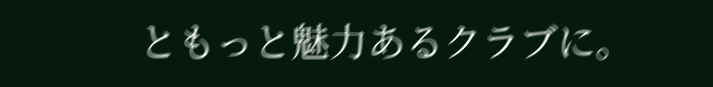ともっと魅力あるクラブに。